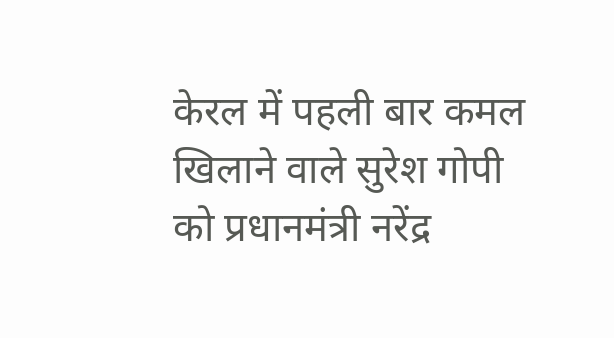केरल में पहली बार कमल खिलाने वाले सुरेश गोपी को प्रधानमंत्री नरेंद्र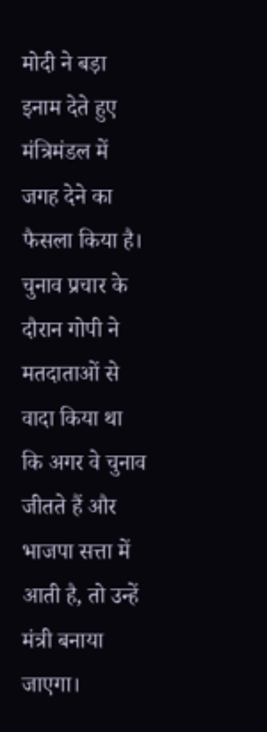मोदी ने बड़ा इनाम देते हुए मंत्रिमंडल में जगह देने का फैसला किया है। चुनाव प्रचार के दौरान गोपी ने मतदाताओं से वादा किया था कि अगर वे चुनाव जीतते हैं और भाजपा सत्ता में आती है, तो उन्हें मंत्री बनाया जाएगा।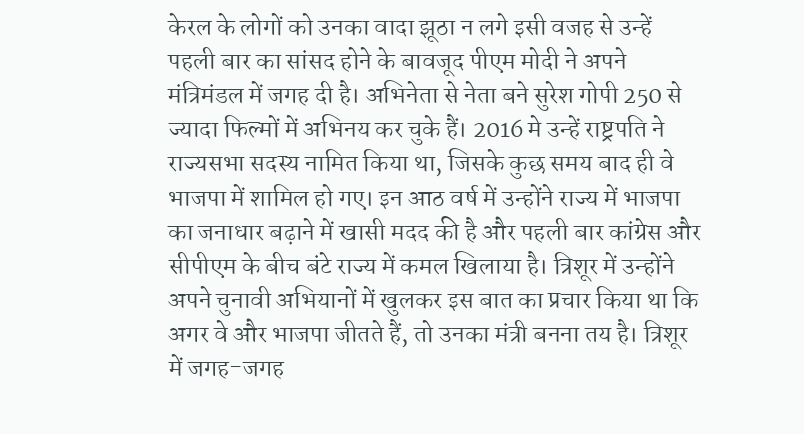केरल के लोगों को उनका वादा झूठा न लगे इसी वजह से उन्हें पहली बार का सांसद होने के बावजूद पीएम मोदी ने अपने मंत्रिमंडल में जगह दी है। अभिनेता से नेता बने सुरेश गोपी 250 से ज्यादा फिल्मों में अभिनय कर चुके हैं। 2016 मे उन्हें राष्ट्रपति ने राज्यसभा सदस्य नामित किया था, जिसके कुछ समय बाद ही वे भाजपा में शामिल हो गए। इन आठ वर्ष में उन्होंने राज्य में भाजपा का जनाधार बढ़ाने में खासी मदद की है और पहली बार कांग्रेस और सीपीएम के बीच बंटे राज्य में कमल खिलाया है। त्रिशूर में उन्होंने अपने चुनावी अभियानों में खुलकर इस बात का प्रचार किया था कि अगर वे और भाजपा जीतते हैं, तो उनका मंत्री बनना तय है। त्रिशूर में जगह-जगह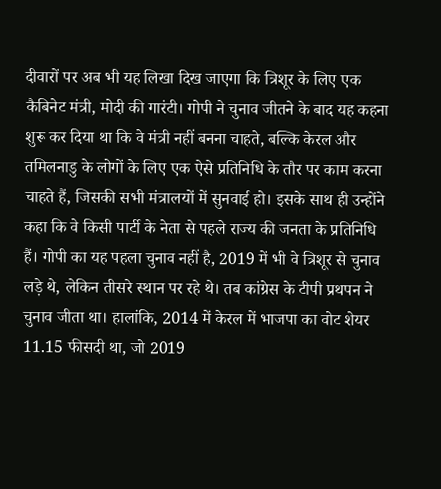दीवारों पर अब भी यह लिखा दिख जाएगा कि त्रिशूर के लिए एक कैबिनेट मंत्री, मोदी की गारंटी। गोपी ने चुनाव जीतने के बाद यह कहना शुरू कर दिया था कि वे मंत्री नहीं बनना चाहते, बल्कि केरल और तमिलनाडु के लोगों के लिए एक ऐसे प्रतिनिधि के तौर पर काम करना चाहते हैं, जिसकी सभी मंत्रालयों में सुनवाई हो। इसके साथ ही उन्होंने कहा कि वे किसी पार्टी के नेता से पहले राज्य की जनता के प्रतिनिधि हैं। गोपी का यह पहला चुनाव नहीं है, 2019 में भी वे त्रिशूर से चुनाव लड़े थे, लेकिन तीसरे स्थान पर रहे थे। तब कांग्रेस के टीपी प्रथपन ने चुनाव जीता था। हालांकि, 2014 में केरल में भाजपा का वोट शेयर 11.15 फीसदी था, जो 2019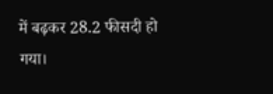में बढ़कर 28.2 फीसदी हो गया।